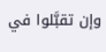وإن تقبَّلوا في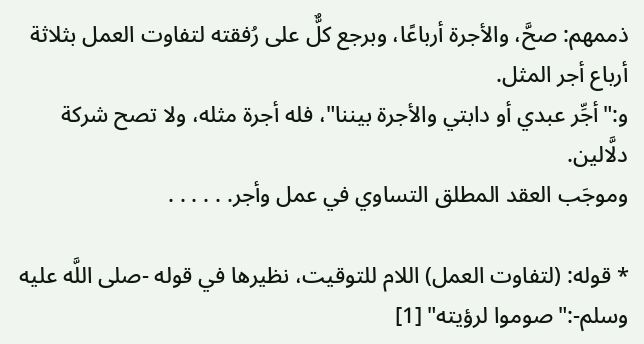ذممهم: صحَّ، والأجرة أرباعًا، وبرجع كلٌّ على رُفقته لتفاوت العمل بثلاثة أرباع أجر المثل.
و:"أجِّر عبدي أو دابتي والأجرة بيننا"، فله أجرة مثله، ولا تصح شركة دلَّالين.
وموجَب العقد المطلق التساوي في عمل وأجر. . . . . .

* قوله: (لتفاوت العمل) اللام للتوقيت، نظيرها في قوله -صلى اللَّه عليه وسلم-:"صوموا لرؤيته" [1]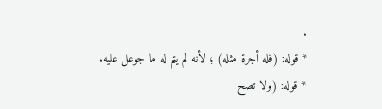.
* قوله: (فله أجرة مثله) ؛ لأنه لم يتم له ما جوعل عليه.
* قوله: (ولا تصح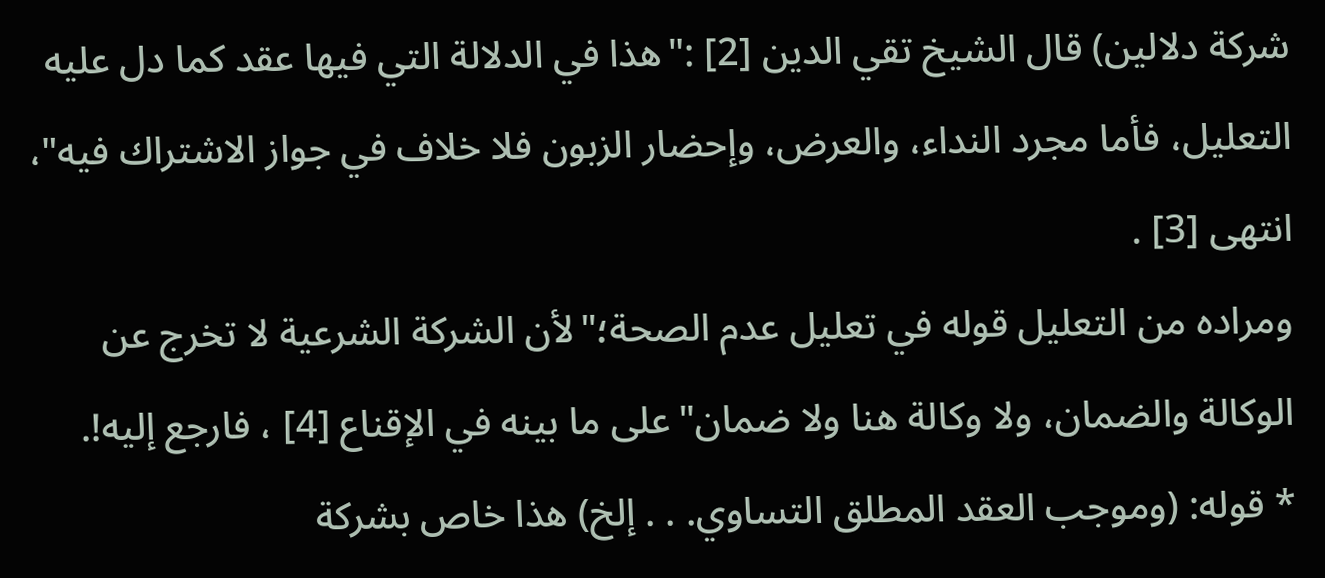شركة دلالين) قال الشيخ تقي الدين [2] :"هذا في الدلالة التي فيها عقد كما دل عليه التعليل، فأما مجرد النداء، والعرض، وإحضار الزبون فلا خلاف في جواز الاشتراك فيه"، انتهى [3] .
ومراده من التعليل قوله في تعليل عدم الصحة؛"لأن الشركة الشرعية لا تخرج عن الوكالة والضمان، ولا وكالة هنا ولا ضمان"على ما بينه في الإقناع [4] ، فارجع إليه!.
* قوله: (وموجب العقد المطلق التساوي. . . إلخ) هذا خاص بشركة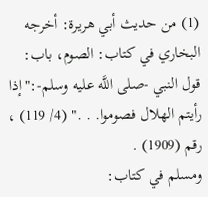(1) من حديث أبي هريرة: أخرجه البخاري في كتاب: الصوم، باب: قول النبي -صلى اللَّه عليه وسلم-:"إذا رأيتم الهلال فصوموا. . ." (4/ 119) ، رقم (1909) .
ومسلم في كتاب: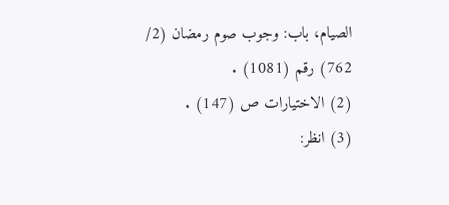الصيام، باب: وجوب صوم رمضان (2/ 762) رقم (1081) .
(2) الاختيارات ص (147) .
(3) انظر: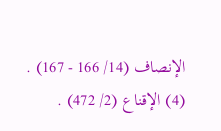الإنصاف (14/ 166 - 167) .
(4) الإقناع (2/ 472) .